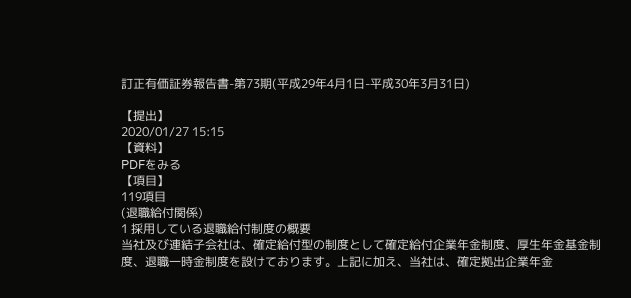訂正有価証券報告書-第73期(平成29年4月1日-平成30年3月31日)

【提出】
2020/01/27 15:15
【資料】
PDFをみる
【項目】
119項目
(退職給付関係)
1 採用している退職給付制度の概要
当社及び連結子会社は、確定給付型の制度として確定給付企業年金制度、厚生年金基金制度、退職一時金制度を設けております。上記に加え、当社は、確定拠出企業年金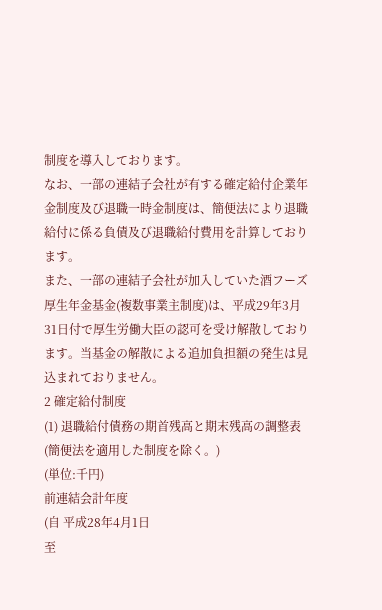制度を導入しております。
なお、一部の連結子会社が有する確定給付企業年金制度及び退職一時金制度は、簡便法により退職給付に係る負債及び退職給付費用を計算しております。
また、一部の連結子会社が加入していた酒フーズ厚生年金基金(複数事業主制度)は、平成29年3月31日付で厚生労働大臣の認可を受け解散しております。当基金の解散による追加負担額の発生は見込まれておりません。
2 確定給付制度
(1) 退職給付債務の期首残高と期末残高の調整表(簡便法を適用した制度を除く。)
(単位:千円)
前連結会計年度
(自 平成28年4月1日
至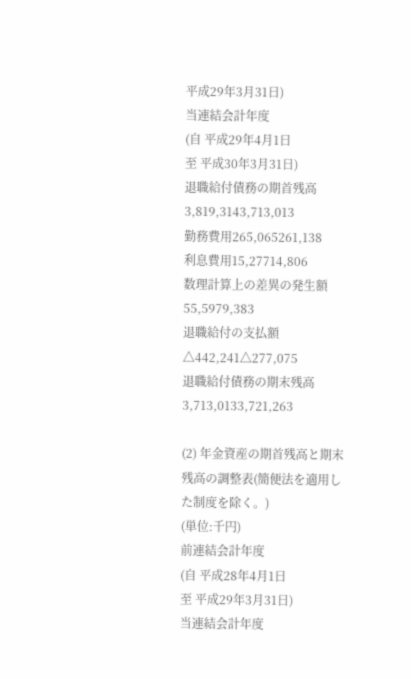平成29年3月31日)
当連結会計年度
(自 平成29年4月1日
至 平成30年3月31日)
退職給付債務の期首残高3,819,3143,713,013
勤務費用265,065261,138
利息費用15,27714,806
数理計算上の差異の発生額55,5979,383
退職給付の支払額△442,241△277,075
退職給付債務の期末残高3,713,0133,721,263

(2) 年金資産の期首残高と期末残高の調整表(簡便法を適用した制度を除く。)
(単位:千円)
前連結会計年度
(自 平成28年4月1日
至 平成29年3月31日)
当連結会計年度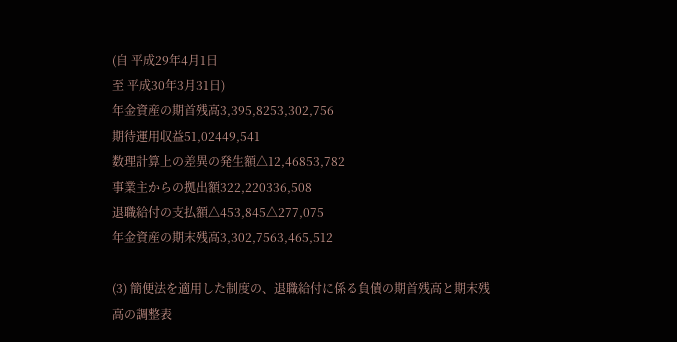(自 平成29年4月1日
至 平成30年3月31日)
年金資産の期首残高3,395,8253,302,756
期待運用収益51,02449,541
数理計算上の差異の発生額△12,46853,782
事業主からの拠出額322,220336,508
退職給付の支払額△453,845△277,075
年金資産の期末残高3,302,7563,465,512

(3) 簡便法を適用した制度の、退職給付に係る負債の期首残高と期末残高の調整表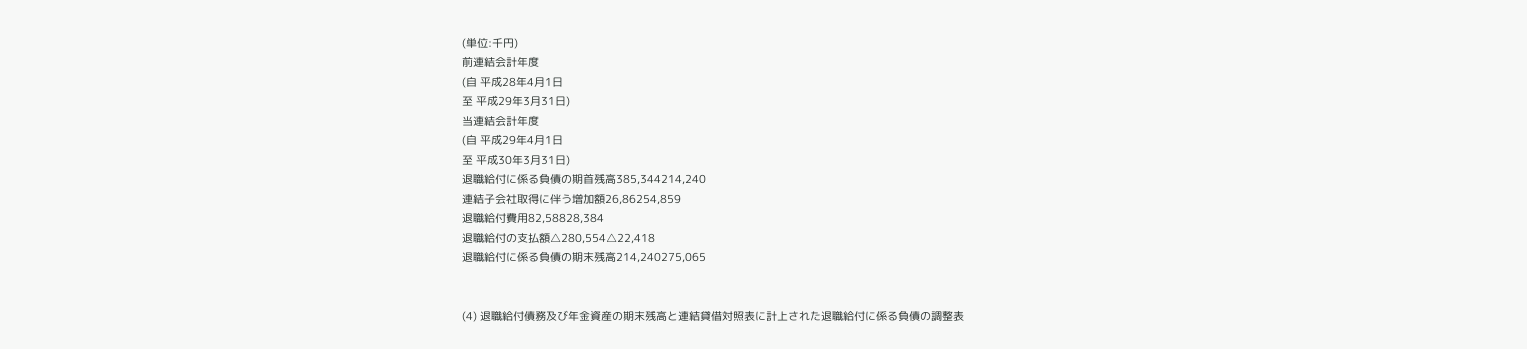(単位:千円)
前連結会計年度
(自 平成28年4月1日
至 平成29年3月31日)
当連結会計年度
(自 平成29年4月1日
至 平成30年3月31日)
退職給付に係る負債の期首残高385,344214,240
連結子会社取得に伴う増加額26,86254,859
退職給付費用82,58828,384
退職給付の支払額△280,554△22,418
退職給付に係る負債の期末残高214,240275,065


(4) 退職給付債務及び年金資産の期末残高と連結貸借対照表に計上された退職給付に係る負債の調整表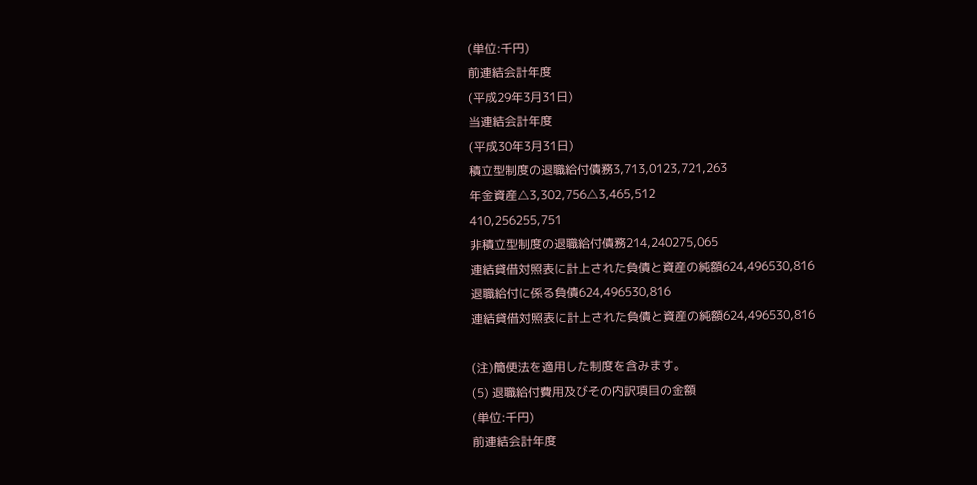(単位:千円)
前連結会計年度
(平成29年3月31日)
当連結会計年度
(平成30年3月31日)
積立型制度の退職給付債務3,713,0123,721,263
年金資産△3,302,756△3,465,512
410,256255,751
非積立型制度の退職給付債務214,240275,065
連結貸借対照表に計上された負債と資産の純額624,496530,816
退職給付に係る負債624,496530,816
連結貸借対照表に計上された負債と資産の純額624,496530,816

(注)簡便法を適用した制度を含みます。
(5) 退職給付費用及びその内訳項目の金額
(単位:千円)
前連結会計年度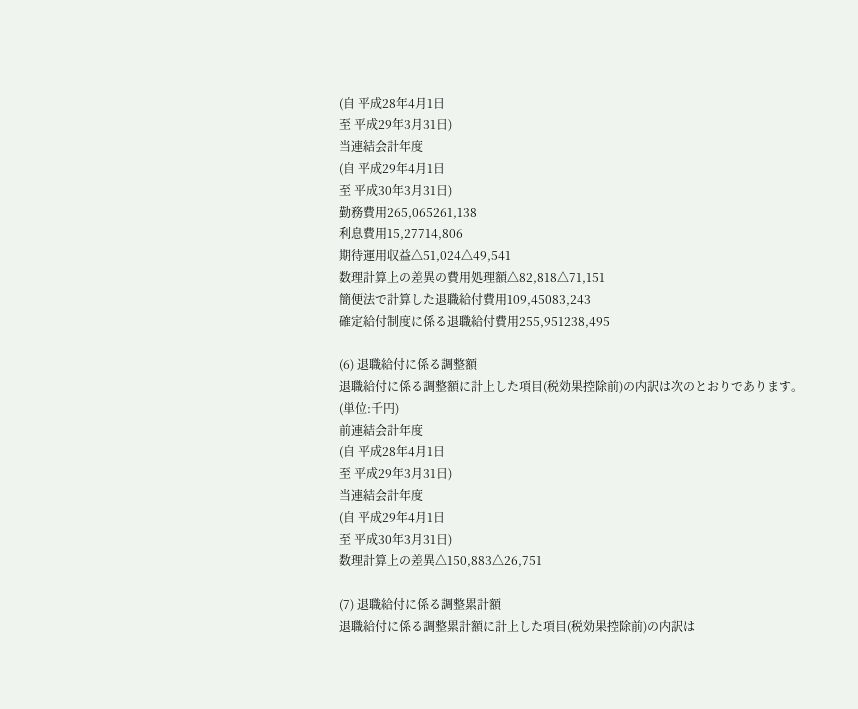(自 平成28年4月1日
至 平成29年3月31日)
当連結会計年度
(自 平成29年4月1日
至 平成30年3月31日)
勤務費用265,065261,138
利息費用15,27714,806
期待運用収益△51,024△49,541
数理計算上の差異の費用処理額△82,818△71,151
簡便法で計算した退職給付費用109,45083,243
確定給付制度に係る退職給付費用255,951238,495

(6) 退職給付に係る調整額
退職給付に係る調整額に計上した項目(税効果控除前)の内訳は次のとおりであります。
(単位:千円)
前連結会計年度
(自 平成28年4月1日
至 平成29年3月31日)
当連結会計年度
(自 平成29年4月1日
至 平成30年3月31日)
数理計算上の差異△150,883△26,751

(7) 退職給付に係る調整累計額
退職給付に係る調整累計額に計上した項目(税効果控除前)の内訳は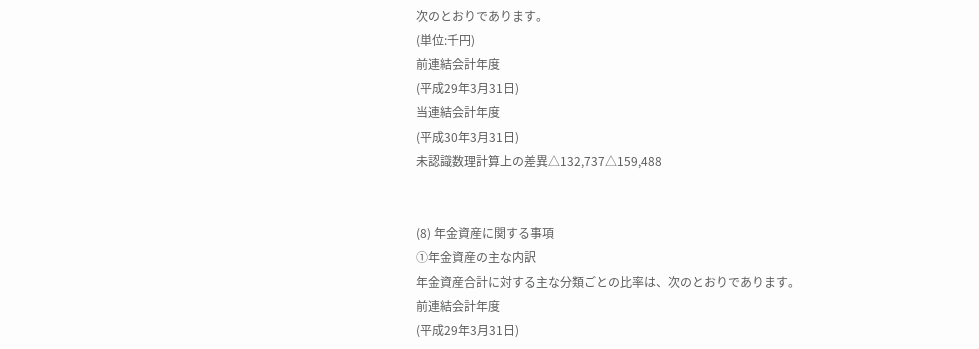次のとおりであります。
(単位:千円)
前連結会計年度
(平成29年3月31日)
当連結会計年度
(平成30年3月31日)
未認識数理計算上の差異△132,737△159,488


(8) 年金資産に関する事項
①年金資産の主な内訳
年金資産合計に対する主な分類ごとの比率は、次のとおりであります。
前連結会計年度
(平成29年3月31日)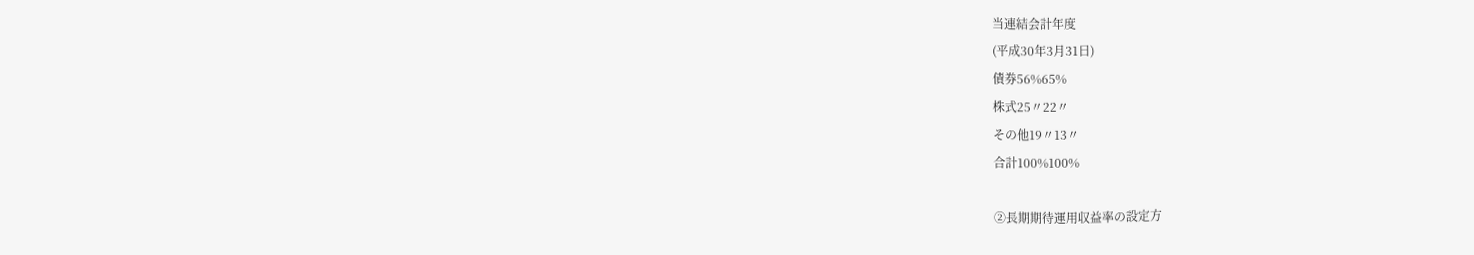当連結会計年度
(平成30年3月31日)
債券56%65%
株式25〃22〃
その他19〃13〃
合計100%100%

②長期期待運用収益率の設定方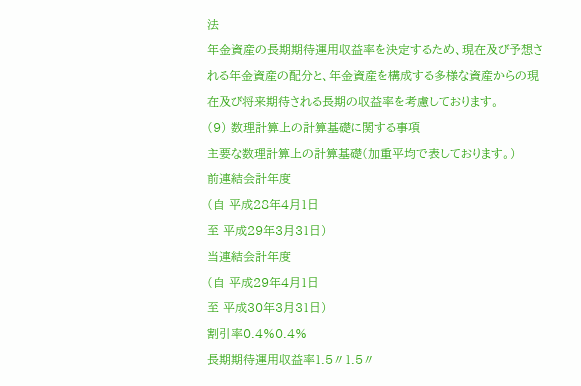法
年金資産の長期期待運用収益率を決定するため、現在及び予想される年金資産の配分と、年金資産を構成する多様な資産からの現在及び将来期待される長期の収益率を考慮しております。
(9) 数理計算上の計算基礎に関する事項
主要な数理計算上の計算基礎(加重平均で表しております。)
前連結会計年度
(自 平成28年4月1日
至 平成29年3月31日)
当連結会計年度
(自 平成29年4月1日
至 平成30年3月31日)
割引率0.4%0.4%
長期期待運用収益率1.5〃1.5〃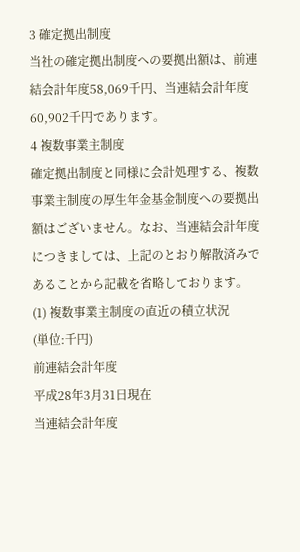3 確定拠出制度
当社の確定拠出制度への要拠出額は、前連結会計年度58,069千円、当連結会計年度60,902千円であります。
4 複数事業主制度
確定拠出制度と同様に会計処理する、複数事業主制度の厚生年金基金制度への要拠出額はございません。なお、当連結会計年度につきましては、上記のとおり解散済みであることから記載を省略しております。
(1) 複数事業主制度の直近の積立状況
(単位:千円)
前連結会計年度
平成28年3月31日現在
当連結会計年度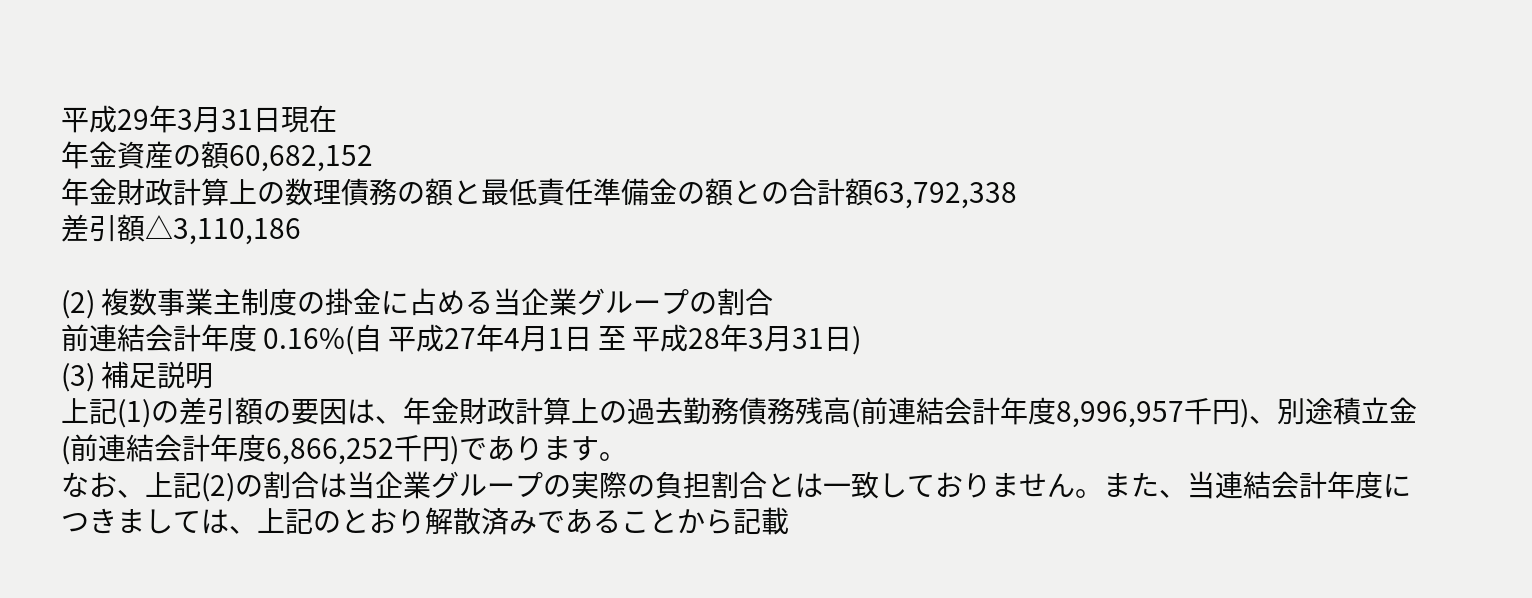平成29年3月31日現在
年金資産の額60,682,152
年金財政計算上の数理債務の額と最低責任準備金の額との合計額63,792,338
差引額△3,110,186

(2) 複数事業主制度の掛金に占める当企業グループの割合
前連結会計年度 0.16%(自 平成27年4月1日 至 平成28年3月31日)
(3) 補足説明
上記(1)の差引額の要因は、年金財政計算上の過去勤務債務残高(前連結会計年度8,996,957千円)、別途積立金(前連結会計年度6,866,252千円)であります。
なお、上記(2)の割合は当企業グループの実際の負担割合とは一致しておりません。また、当連結会計年度につきましては、上記のとおり解散済みであることから記載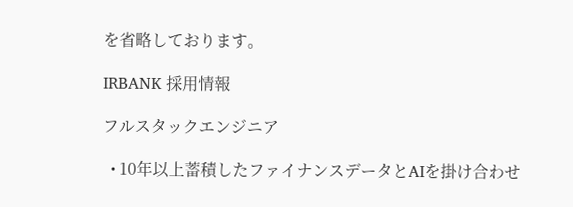を省略しております。

IRBANK 採用情報

フルスタックエンジニア

  • 10年以上蓄積したファイナンスデータとAIを掛け合わせ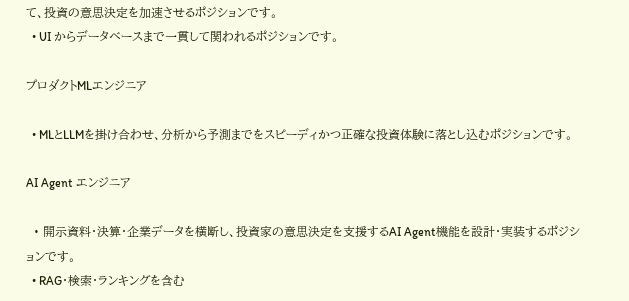て、投資の意思決定を加速させるポジションです。
  • UI からデータベースまで一貫して関われるポジションです。

プロダクトMLエンジニア

  • MLとLLMを掛け合わせ、分析から予測までをスピーディかつ正確な投資体験に落とし込むポジションです。

AI Agent エンジニア

  • 開示資料・決算・企業データを横断し、投資家の意思決定を支援するAI Agent機能を設計・実装するポジションです。
  • RAG・検索・ランキングを含む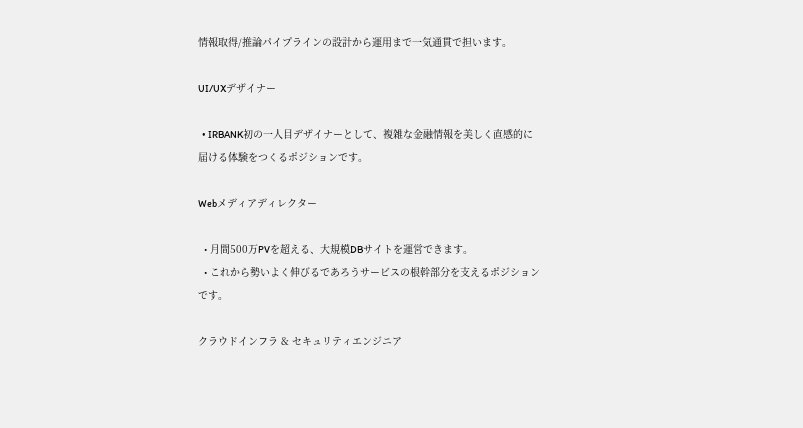情報取得/推論パイプラインの設計から運用まで一気通貫で担います。

UI/UXデザイナー

  • IRBANK初の一人目デザイナーとして、複雑な金融情報を美しく直感的に届ける体験をつくるポジションです。

Webメディアディレクター

  • 月間500万PVを超える、大規模DBサイトを運営できます。
  • これから勢いよく伸びるであろうサービスの根幹部分を支えるポジションです。

クラウドインフラ & セキュリティエンジニア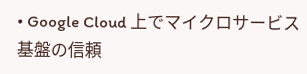• Google Cloud 上でマイクロサービス基盤の信頼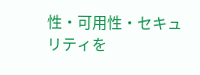性・可用性・セキュリティを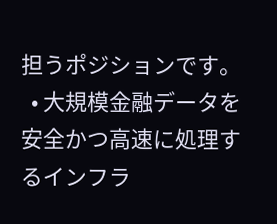担うポジションです。
  • 大規模金融データを安全かつ高速に処理するインフラ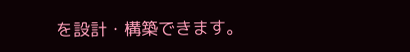を設計・構築できます。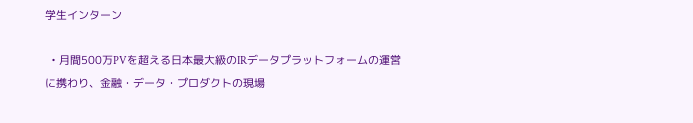学生インターン

  • 月間500万PVを超える日本最大級のIRデータプラットフォームの運営に携わり、金融・データ・プロダクトの現場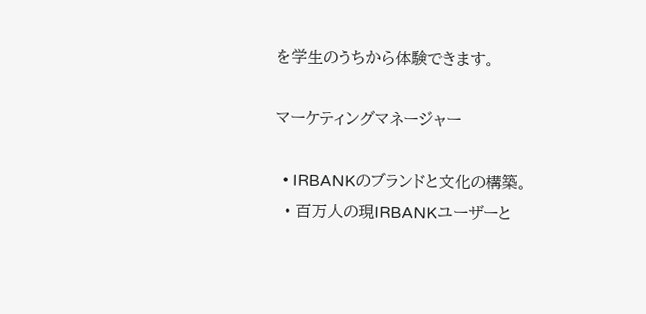を学生のうちから体験できます。

マーケティングマネージャー

  • IRBANKのブランドと文化の構築。
  • 百万人の現IRBANKユーザーと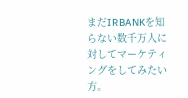まだIRBANKを知らない数千万人に対してマーケティングをしてみたい方。